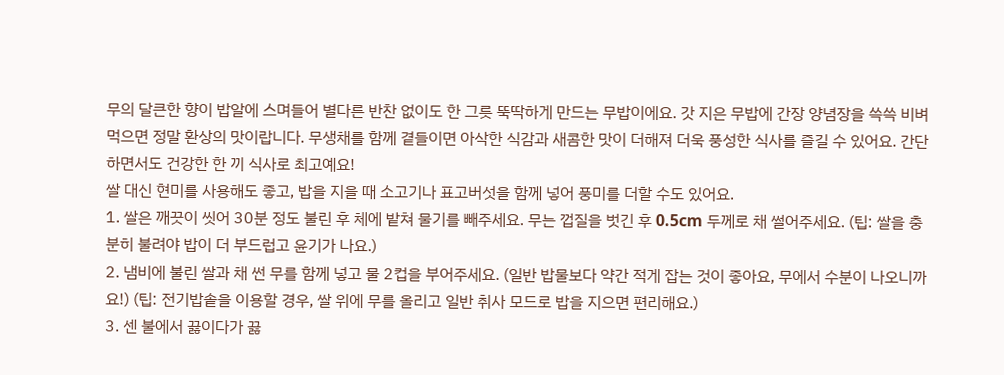무의 달큰한 향이 밥알에 스며들어 별다른 반찬 없이도 한 그릇 뚝딱하게 만드는 무밥이에요. 갓 지은 무밥에 간장 양념장을 쓱쓱 비벼 먹으면 정말 환상의 맛이랍니다. 무생채를 함께 곁들이면 아삭한 식감과 새콤한 맛이 더해져 더욱 풍성한 식사를 즐길 수 있어요. 간단하면서도 건강한 한 끼 식사로 최고예요!
쌀 대신 현미를 사용해도 좋고, 밥을 지을 때 소고기나 표고버섯을 함께 넣어 풍미를 더할 수도 있어요.
1. 쌀은 깨끗이 씻어 30분 정도 불린 후 체에 밭쳐 물기를 빼주세요. 무는 껍질을 벗긴 후 0.5cm 두께로 채 썰어주세요. (팁: 쌀을 충분히 불려야 밥이 더 부드럽고 윤기가 나요.)
2. 냄비에 불린 쌀과 채 썬 무를 함께 넣고 물 2컵을 부어주세요. (일반 밥물보다 약간 적게 잡는 것이 좋아요, 무에서 수분이 나오니까요!) (팁: 전기밥솥을 이용할 경우, 쌀 위에 무를 올리고 일반 취사 모드로 밥을 지으면 편리해요.)
3. 센 불에서 끓이다가 끓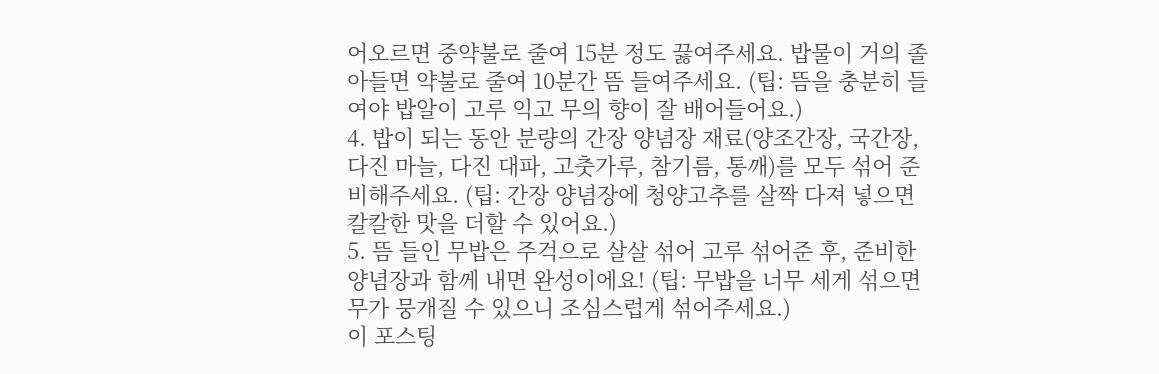어오르면 중약불로 줄여 15분 정도 끓여주세요. 밥물이 거의 졸아들면 약불로 줄여 10분간 뜸 들여주세요. (팁: 뜸을 충분히 들여야 밥알이 고루 익고 무의 향이 잘 배어들어요.)
4. 밥이 되는 동안 분량의 간장 양념장 재료(양조간장, 국간장, 다진 마늘, 다진 대파, 고춧가루, 참기름, 통깨)를 모두 섞어 준비해주세요. (팁: 간장 양념장에 청양고추를 살짝 다져 넣으면 칼칼한 맛을 더할 수 있어요.)
5. 뜸 들인 무밥은 주걱으로 살살 섞어 고루 섞어준 후, 준비한 양념장과 함께 내면 완성이에요! (팁: 무밥을 너무 세게 섞으면 무가 뭉개질 수 있으니 조심스럽게 섞어주세요.)
이 포스팅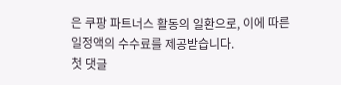은 쿠팡 파트너스 활동의 일환으로, 이에 따른 일정액의 수수료를 제공받습니다.
첫 댓글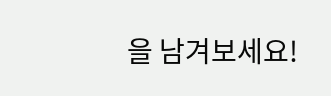을 남겨보세요!